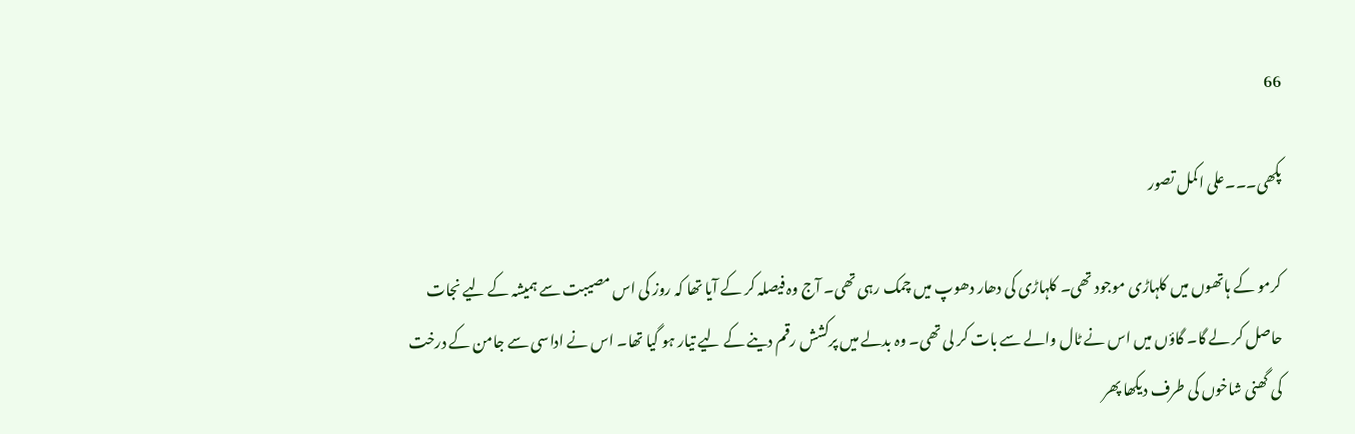66

پکھی۔۔۔علی اکمل تصور

کرمو کے ہاتھوں میں کلہاڑی موجود تھی۔ کلہاڑی کی دھار دھوپ میں چمک رہی تھی۔ آج وہ فیصلہ کر کے آیا تھا کہ روز کی اس مصیبت سے ہمیشہ کے لیے نجات حاصل کر لے گا۔ گاؤں میں اس نے ٹال والے سے بات کر لی تھی۔ وہ بدلے میں پرکشش رقم دینے کے لیے تیار ہو گیا تھا۔ اس نے اداسی سے جامن کے درخت کی گھنی شاخوں کی طرف دیکھا پھر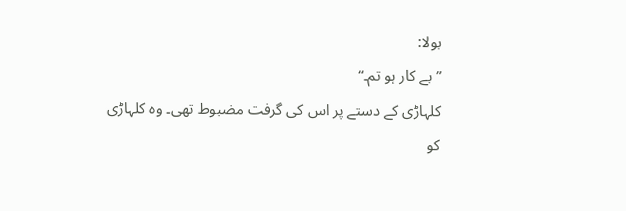بولا:
”بے کار ہو تم۔“
کلہاڑی کے دستے پر اس کی گرفت مضبوط تھی۔ وہ کلہاڑی کو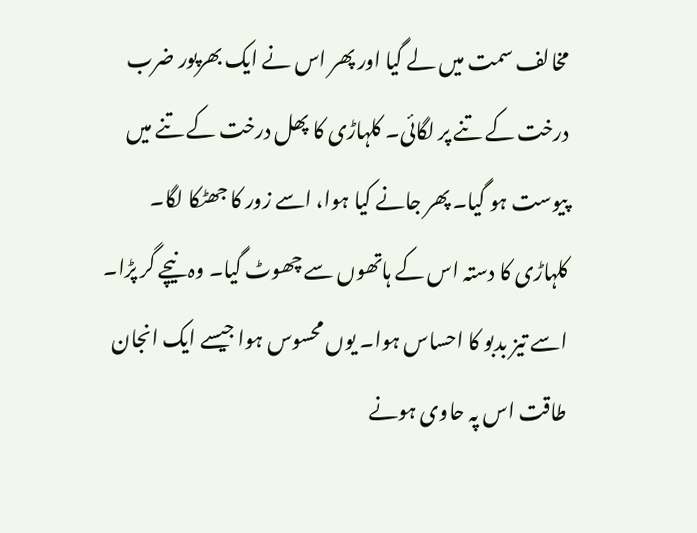مخالف سمت میں لے گیا اور پھر اس نے ایک بھرپور ضرب درخت کے تنے پر لگائی۔ کلہاڑی کا پھل درخت کے تنے میں پیوست ہو گیا۔ پھر جانے کیا ہوا، اسے زور کا جھٹکا لگا۔ کلہاڑی کا دستہ اس کے ہاتھوں سے چھوٹ گیا۔ وہ نیچے گر پڑا۔ اسے تیز بدبو کا احساس ہوا۔ یوں محسوس ہوا جیسے ایک انجان طاقت اس پہ حاوی ہونے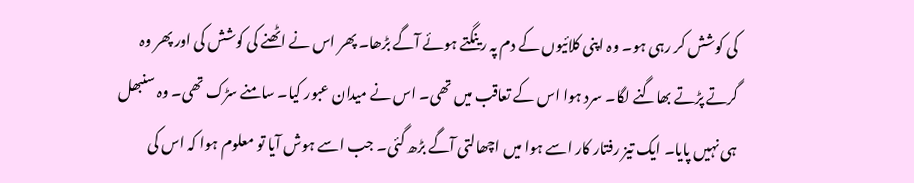کی کوشش کر رہی ہو۔ وہ اپنی کلائیوں کے دم پہ رینگتے ہوئے آگے بڑھا۔ پھر اس نے اٹھنے کی کوشش کی اور پھر وہ گرتے پڑتے بھاگنے لگا۔ سرد ہوا اس کے تعاقب میں تھی۔ اس نے میدان عبور کیا۔ سامنے سڑک تھی۔ وہ سنبھل ہی نہیں پایا۔ ایک تیز رفتار کار اسے ہوا میں اچھالتی آگے بڑھ گئی۔ جب اسے ہوش آیا تو معلوم ہوا کہ اس کی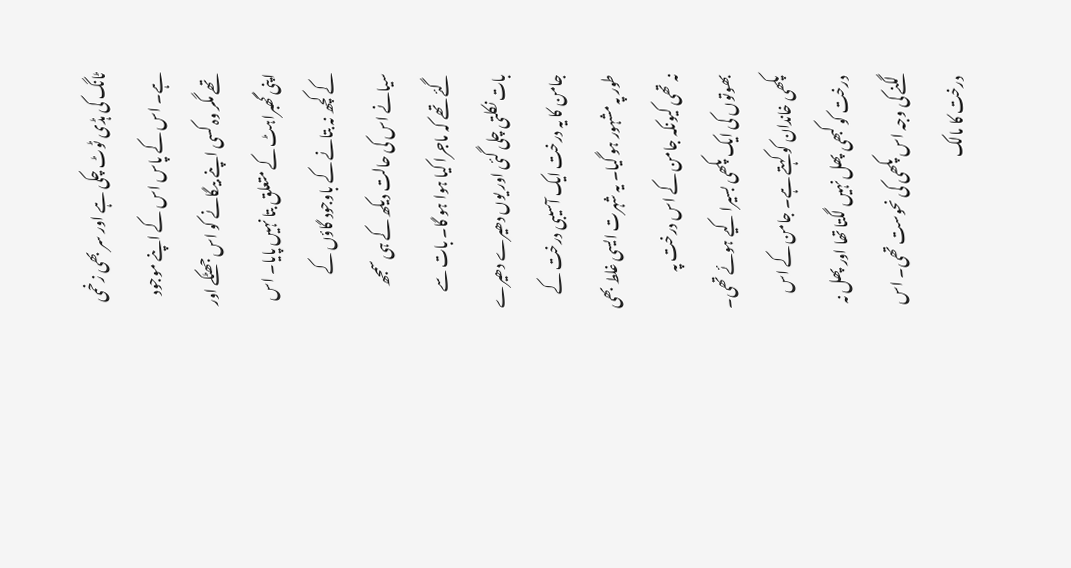ٹانگ کی ہڈی ٹوٹ چکی ہے اور سر بھی زخمی ہے۔ اس کے پاس اس کے اپنے موجود تھے مگر وہ کسی اپنے بیگانے کو اس جھٹکے اور اپنی گھبراہٹ کے متعلق بتا نہیں پایا۔ اس کے کچھ نہ بتانے کے باوجود گاؤں کے سیانے اس کی حالت دیکھ کے ہی سمجھ گئے تھے کہ ماجرا کیا ہوا ہو گا۔ بات سے بات نکلتی چلی گئی اور یوں دھیرے دھیرے جامن کا یہ درخت ایک آسیبی درخت کے طور پہ مشہور ہو گیا۔ یہ شہرت ایسی غلط بھی نہ تھی کیونکہ جامن کے اس درخت پہ بھوتوں کی ایک پکھی بسیرا کیے ہوئے تھی۔ پکھی خاندان کو کہتے ہے۔ جامن کے اس درخت کو کبھی پھل نہیں لگتا تھا اور پھل نہ لگنے کی وجہ اس پکھی کی نحوست تھی۔ اس درخت کا مالک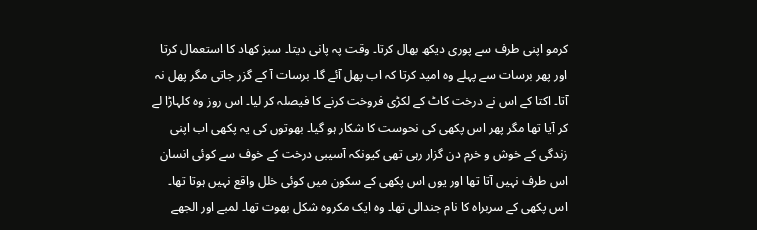کرمو اپنی طرف سے پوری دیکھ بھال کرتا۔ وقت پہ پانی دیتا۔ سبز کھاد کا استعمال کرتا اور پھر برسات سے پہلے وہ امید کرتا کہ اب پھل آئے گا۔ برسات آ کے گزر جاتی مگر پھل نہ آتا۔ اکتا کے اس نے درخت کاٹ کے لکڑی فروخت کرنے کا فیصلہ کر لیا۔ اس روز وہ کلہاڑا لے کر آیا تھا مگر پھر اس پکھی کی نحوست کا شکار ہو گیا۔ بھوتوں کی یہ پکھی اب اپنی زندگی کے خوش و خرم دن گزار رہی تھی کیونکہ آسیبی درخت کے خوف سے کوئی انسان اس طرف نہیں آتا تھا اور یوں اس پکھی کے سکون میں کوئی خلل واقع نہیں ہوتا تھا۔
اس پکھی کے سربراہ کا نام جندالی تھا۔ وہ ایک مکروہ شکل بھوت تھا۔ لمبے اور الجھے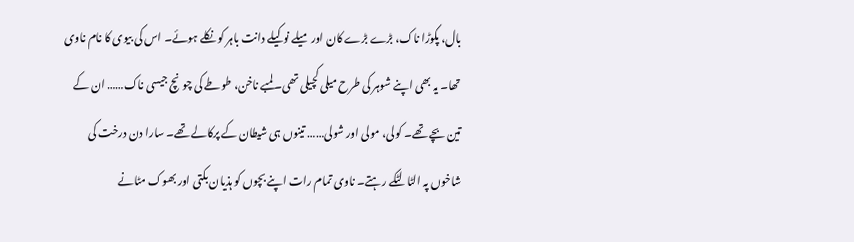بال، پکوڑا ناک، بڑے بڑے کان اور میلے نوکیلے دانت باہر کو نکلے ہوئے۔ اس کی بیوی کا نام ناوی تھا۔ یہ بھی اپنے شوہر کی طرح میلی کچیلی تھی۔ لمبے ناخن، طوطے کی چونچ جیسی ناک…… ان کے تین بچے تھے۔ کولی، مولی اور شولی…… تینوں ہی شیطان کے پرکالے تھے۔ سارا دن درخت کی شاخوں پہ الٹا لٹکے رہتے۔ ناوی تمام رات اپنے بچوں کو ہذیان بکتی اور بھوک مٹانے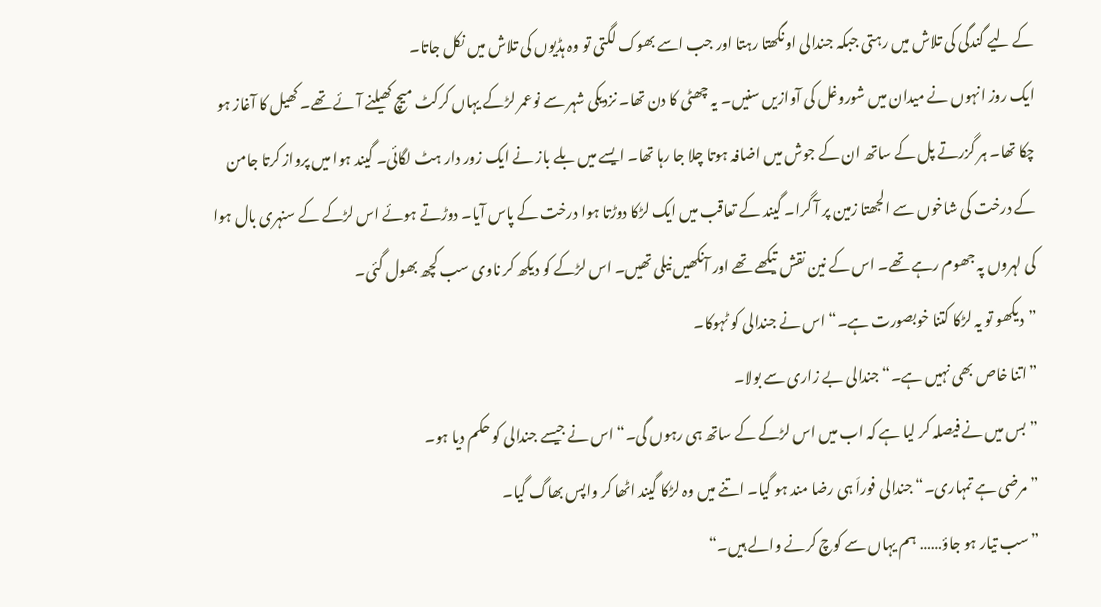کے لیے گندگی کی تلاش میں رہتی جبکہ جندالی اونگھتا رہتا اور جب اسے بھوک لگتی تو وہ ہڈیوں کی تلاش میں نکل جاتا۔
ایک روز انہوں نے میدان میں شوروغل کی آوازیں سنیں۔ یہ چھٹی کا دن تھا۔ نزدیکی شہر سے نوعمر لڑکے یہاں کرکٹ میچ کھیلنے آئے تھے۔ کھیل کا آغاز ہو چکا تھا۔ ہر گزرتے پل کے ساتھ ان کے جوش میں اضافہ ہوتا چلا جا رہا تھا۔ ایسے میں بلے باز نے ایک زور دار ہٹ لگائی۔ گیند ہوا میں پرواز کرتا جامن کے درخت کی شاخوں سے الجھتا زمین پر آ گرا۔ گیند کے تعاقب میں ایک لڑکا دوڑتا ہوا درخت کے پاس آیا۔ دوڑتے ہوئے اس لڑکے کے سنہری بال ہوا کی لہروں پہ جھوم رہے تھے۔ اس کے نین نقش تیکھے تھے اور آنکھیں نیلی تھیں۔ اس لڑکے کو دیکھ کر ناوی سب کچھ بھول گئی۔
”دیکھو تو یہ لڑکا کتنا خوبصورت ہے۔“ اس نے جندالی کو ٹہوکا۔
”اتنا خاص بھی نہیں ہے۔“ جندالی بے زاری سے بولا۔
”بس میں نے فیصلہ کر لیا ہے کہ اب میں اس لڑکے کے ساتھ ہی رہوں گی۔“ اس نے جیسے جندالی کو حکم دیا ہو۔
”مرضی ہے تمہاری۔“ جندالی فوراَ ہی رضا مند ہو گیا۔ اتنے میں وہ لڑکا گیند اٹھا کر واپس بھاگ گیا۔
”سب تیار ہو جاؤ…… ہم یہاں سے کوچ کرنے والے ہیں۔“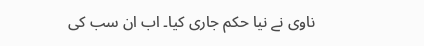ناوی نے نیا حکم جاری کیا۔ اب ان سب کی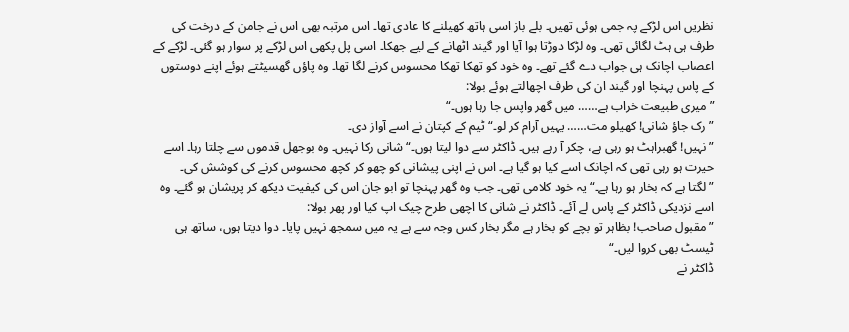نظریں اس لڑکے پہ جمی ہوئی تھیں۔ بلے باز اسی ہاتھ کھیلنے کا عادی تھا۔ اس مرتبہ بھی اس نے جامن کے درخت کی طرف ہی ہٹ لگائی تھی۔ وہ لڑکا دوڑتا ہوا آیا اور گیند اٹھانے کے لیے جھکا۔ اسی پل پکھی اس لڑکے پر سوار ہو گئی۔ لڑکے کے اعصاب اچانک ہی جواب دے گئے تھے۔ وہ خود کو تھکا تھکا محسوس کرنے لگا تھا۔ وہ پاؤں گھسیٹتے ہوئے اپنے دوستوں کے پاس پہنچا اور گیند ان کی طرف اچھالتے ہوئے بولا:
”میری طبیعت خراب ہے…… میں گھر واپس جا رہا ہوں۔“
”رک جاؤ شانی! کھیلو مت…… یہیں آرام کر لو۔“ ٹیم کے کپتان نے اسے آواز دی۔
”نہیں! گھبراہٹ ہو رہی ہے، چکر آ رہے ہیں۔ ڈاکٹر سے دوا لیتا ہوں۔“ شانی رکا نہیں۔ وہ بوجھل قدموں سے چلتا رہا۔ اسے حیرت ہو رہی تھی کہ اچانک اسے کیا ہو گیا ہے۔ اس نے اپنی پیشانی کو چھو کر کچھ محسوس کرنے کی کوشش کی۔
”لگتا ہے کہ بخار ہو رہا ہے۔“ یہ خود کلامی تھی۔ جب وہ گھر پہنچا تو ابو جان اس کی کیفیت دیکھ کر پریشان ہو گئے۔ وہ اسے نزدیکی ڈاکٹر کے پاس لے آئے۔ ڈاکٹر نے شانی کا اچھی طرح چیک اپ کیا اور پھر بولا:
”مقبول صاحب! بظاہر تو بچے کو بخار ہے مگر بخار کس وجہ سے ہے یہ میں سمجھ نہیں پایا۔ دوا دیتا ہوں، ساتھ ہی ٹیسٹ بھی کروا لیں۔“
ڈاکٹر نے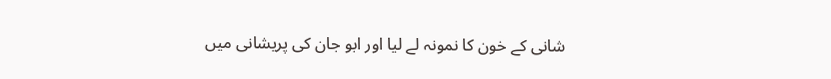شانی کے خون کا نمونہ لے لیا اور ابو جان کی پریشانی میں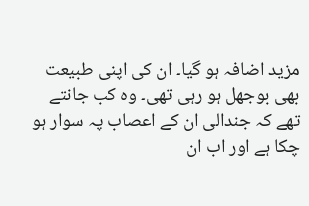مزید اضافہ ہو گیا۔ ان کی اپنی طبیعت بھی بوجھل ہو رہی تھی۔ وہ کب جانتے تھے کہ جندالی ان کے اعصاب پہ سوار ہو چکا ہے اور اب ان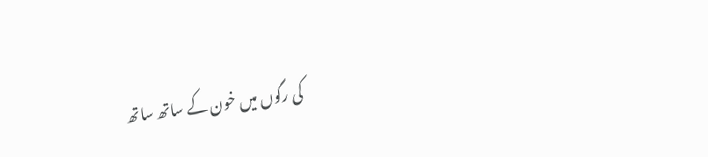کی رگوں میں خون کے ساتھ ساتھ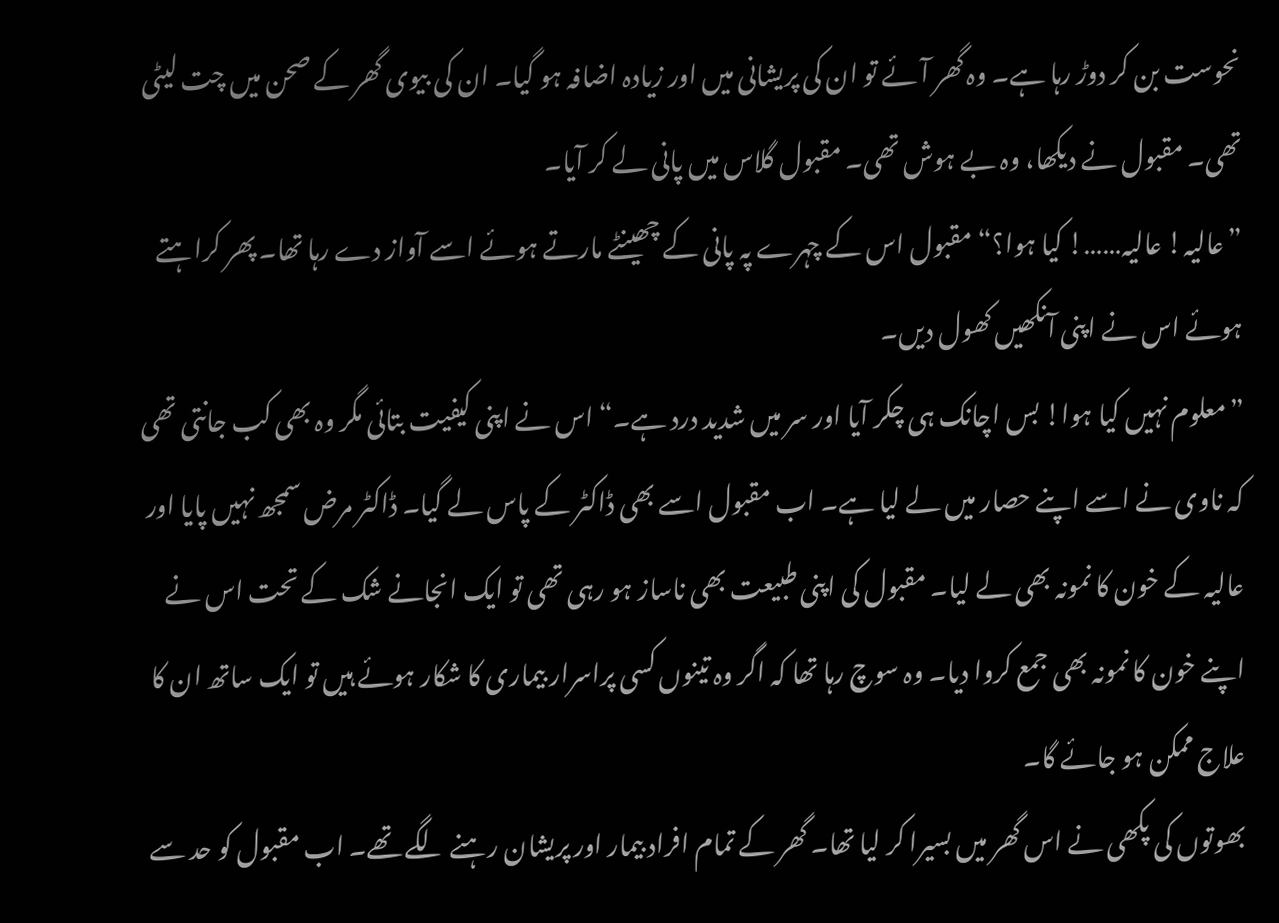نحوست بن کر دوڑ رہا ہے۔ وہ گھر آئے تو ان کی پریشانی میں اور زیادہ اضافہ ہو گیا۔ ان کی بیوی گھر کے صحن میں چت لیٹی تھی۔ مقبول نے دیکھا، وہ بے ہوش تھی۔ مقبول گلاس میں پانی لے کر آیا۔
”عالیہ! عالیہ……! کیا ہوا؟“ مقبول اس کے چہرے پہ پانی کے چھینٹے مارتے ہوئے اسے آواز دے رہا تھا۔ پھر کراہتے ہوئے اس نے اپنی آنکھیں کھول دیں۔
”معلوم نہیں کیا ہوا! بس اچانک ہی چکر آیا اور سر میں شدید درد ہے۔“ اس نے اپنی کیفیت بتائی مگر وہ بھی کب جانتی تھی کہ ناوی نے اسے اپنے حصار میں لے لیا ہے۔ اب مقبول اسے بھی ڈاکٹر کے پاس لے گیا۔ ڈاکٹر مرض سمجھ نہیں پایا اور عالیہ کے خون کا نمونہ بھی لے لیا۔ مقبول کی اپنی طبیعت بھی ناساز ہو رہی تھی تو ایک انجانے شک کے تحت اس نے اپنے خون کا نمونہ بھی جمع کروا دیا۔ وہ سوچ رہا تھا کہ اگر وہ تینوں کسی پراسرار بیماری کا شکار ہوئے ہیں تو ایک ساتھ ان کا علاج ممکن ہو جائے گا۔
بھوتوں کی پکھی نے اس گھر میں بسیرا کر لیا تھا۔ گھر کے تمام افراد بیمار اور پریشان رہنے لگے تھے۔ اب مقبول کو حد سے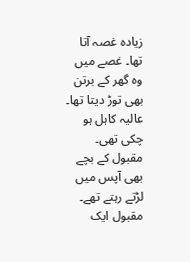زیادہ غصہ آتا تھا۔ غصے میں وہ گھر کے برتن بھی توڑ دیتا تھا۔ عالیہ کاہل ہو چکی تھی۔ مقبول کے بچے بھی آپس میں لڑتے رہتے تھے۔ مقبول ایک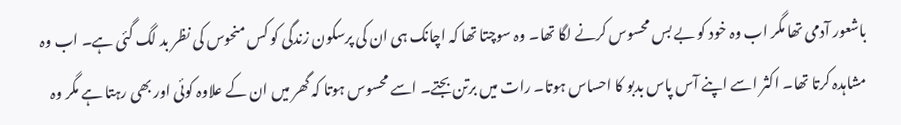باشعور آدمی تھا مگر اب وہ خود کو بے بس محسوس کرنے لگا تھا۔ وہ سوچتا تھا کہ اچانک ہی ان کی پرسکون زندگی کو کس منحوس کی نظر بد لگ گئی ہے۔ اب وہ مشاہدہ کرتا تھا۔ اکثر اسے اپنے آس پاس بدبو کا احساس ہوتا۔ رات میں برتن بجتے۔ اسے محسوس ہوتا کہ گھر میں ان کے علاوہ کوئی اور بھی رہتا ہے مگر وہ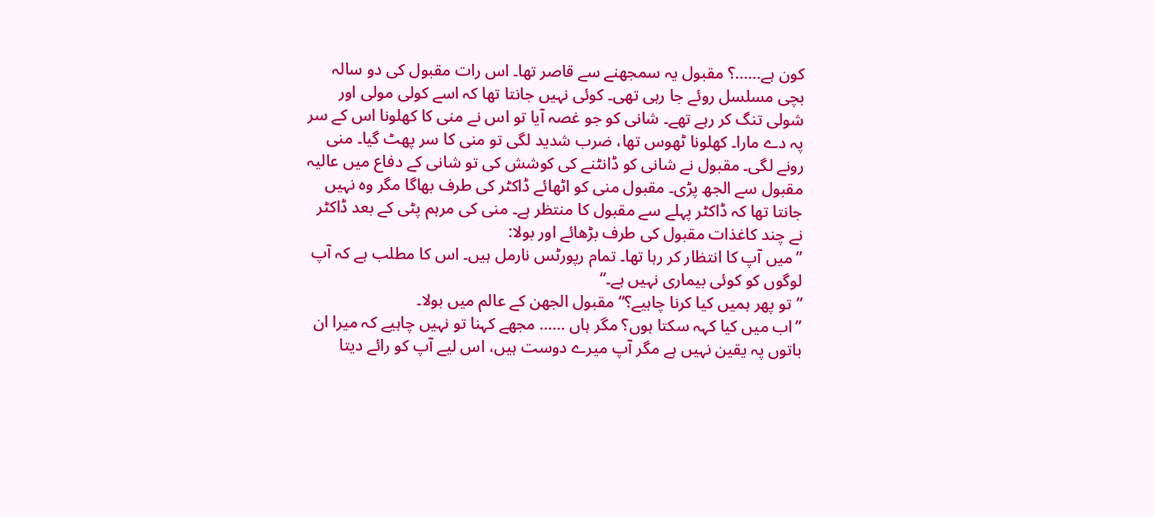کون ہے……؟ مقبول یہ سمجھنے سے قاصر تھا۔ اس رات مقبول کی دو سالہ بچی مسلسل روئے جا رہی تھی۔ کوئی نہیں جانتا تھا کہ اسے کولی مولی اور شولی تنگ کر رہے تھے۔ شانی کو جو غصہ آیا تو اس نے منی کا کھلونا اس کے سر پہ دے مارا۔ کھلونا ٹھوس تھا، ضرب شدید لگی تو منی کا سر پھٹ گیا۔ منی رونے لگی۔ مقبول نے شانی کو ڈانٹنے کی کوشش کی تو شانی کے دفاع میں عالیہ مقبول سے الجھ پڑی۔ مقبول منی کو اٹھائے ڈاکٹر کی طرف بھاگا مگر وہ نہیں جانتا تھا کہ ڈاکٹر پہلے سے مقبول کا منتظر ہے۔ منی کی مرہم پٹی کے بعد ڈاکٹر نے چند کاغذات مقبول کی طرف بڑھائے اور بولا:
”میں آپ کا انتظار کر رہا تھا۔ تمام رپورٹس نارمل ہیں۔ اس کا مطلب ہے کہ آپ لوگوں کو کوئی بیماری نہیں ہے۔“
”تو پھر ہمیں کیا کرنا چاہیے؟“ مقبول الجھن کے عالم میں بولا۔
”اب میں کیا کہہ سکتا ہوں؟ مگر ہاں …… مجھے کہنا تو نہیں چاہیے کہ میرا ان باتوں پہ یقین نہیں ہے مگر آپ میرے دوست ہیں، اس لیے آپ کو رائے دیتا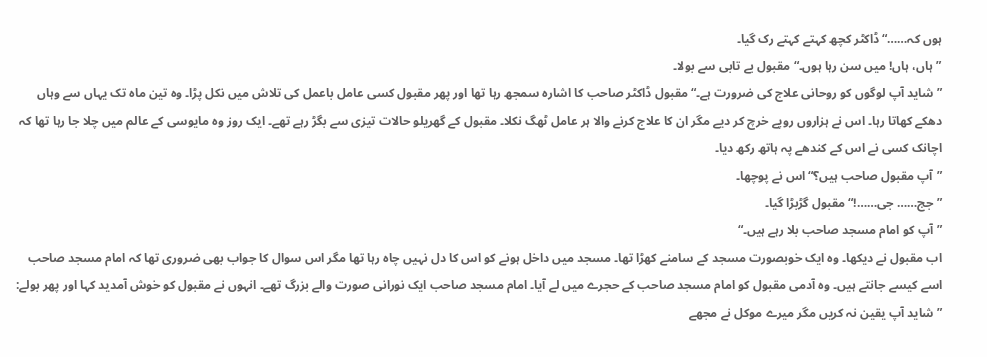ہوں کہ……“ ڈاکٹر کچھ کہتے کہتے رک گیا۔
”ہاں، ہاں! میں سن رہا ہوں۔“ مقبول بے تابی سے بولا۔
”شاید آپ لوگوں کو روحانی علاج کی ضرورت ہے۔“ مقبول ڈاکٹر صاحب کا اشارہ سمجھ رہا تھا اور پھر مقبول کسی عامل باعمل کی تلاش میں نکل پڑا۔ وہ تین ماہ تک یہاں سے وہاں دھکے کھاتا رہا۔ اس نے ہزاروں روپے خرچ کر دیے مگر ان کا علاج کرنے والا ہر عامل ٹھگ نکلا۔ مقبول کے گھریلو حالات تیزی سے بگڑ رہے تھے۔ ایک روز وہ مایوسی کے عالم میں چلا جا رہا تھا کہ اچانک کسی نے اس کے کندھے پہ ہاتھ رکھ دیا۔
”آپ مقبول صاحب ہیں؟“ اس نے پوچھا۔
”جج…… جی……!“ مقبول گڑبڑا گیا۔
”آپ کو امام مسجد صاحب بلا رہے ہیں۔“
اب مقبول نے دیکھا۔ وہ ایک خوبصورت مسجد کے سامنے کھڑا تھا۔ مسجد میں داخل ہونے کو اس کا دل نہیں چاہ رہا تھا مگر اس سوال کا جواب بھی ضروری تھا کہ امام مسجد صاحب اسے کیسے جانتے ہیں۔ وہ آدمی مقبول کو امام مسجد صاحب کے حجرے میں لے آیا۔ امام مسجد صاحب ایک نورانی صورت والے بزرگ تھے۔ انہوں نے مقبول کو خوش آمدید کہا اور پھر بولے:
”شاید آپ یقین نہ کریں مگر میرے موکل نے مجھے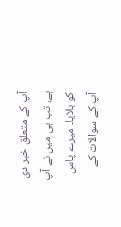آپ کے متعلق خبر دی ہے، تب ہی میں نے آپ کو بلایا۔ میرے پاس آپ کے سوالات کے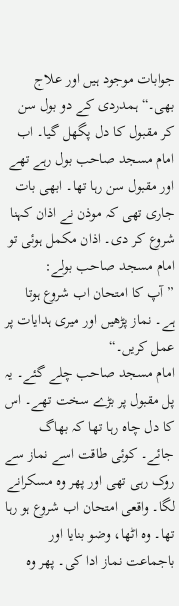جوابات موجود ہیں اور علاج بھی۔“ ہمدردی کے دو بول سن کر مقبول کا دل پگھل گیا۔ اب امام مسجد صاحب بول رہے تھے اور مقبول سن رہا تھا۔ ابھی بات جاری تھی کہ موذن نے اذان کہنا شروع کر دی۔ اذان مکمل ہوئی تو امام مسجد صاحب بولے:
”آپ کا امتحان اب شروع ہوتا ہے۔ نماز پڑھیں اور میری ہدایات پر عمل کریں۔“
امام مسجد صاحب چلے گئے۔ یہ پل مقبول پر بڑے سخت تھے۔ اس کا دل چاہ رہا تھا کہ بھاگ جائے۔ کوئی طاقت اسے نماز سے روک رہی تھی اور پھر وہ مسکرانے لگا۔ واقعی امتحان اب شروع ہو رہا تھا۔ وہ اٹھا، وضو بنایا اور باجماعت نماز ادا کی۔ پھر وہ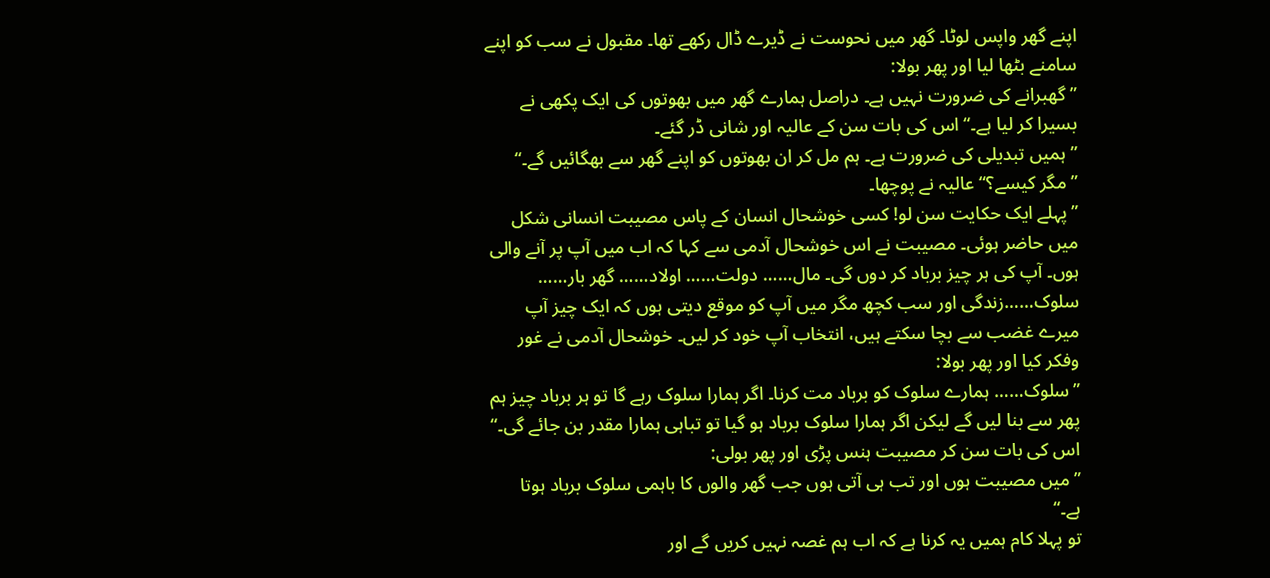اپنے گھر واپس لوٹا۔ گھر میں نحوست نے ڈیرے ڈال رکھے تھا۔ مقبول نے سب کو اپنے سامنے بٹھا لیا اور پھر بولا:
”گھبرانے کی ضرورت نہیں ہے۔ دراصل ہمارے گھر میں بھوتوں کی ایک پکھی نے بسیرا کر لیا ہے۔“ اس کی بات سن کے عالیہ اور شانی ڈر گئے۔
”ہمیں تبدیلی کی ضرورت ہے۔ ہم مل کر ان بھوتوں کو اپنے گھر سے بھگائیں گے۔“
”مگر کیسے؟“ عالیہ نے پوچھا۔
”پہلے ایک حکایت سن لو! کسی خوشحال انسان کے پاس مصیبت انسانی شکل میں حاضر ہوئی۔ مصیبت نے اس خوشحال آدمی سے کہا کہ اب میں آپ پر آنے والی ہوں۔ آپ کی ہر چیز برباد کر دوں گی۔ مال…… دولت…… اولاد…… گھر بار…… سلوک……زندگی اور سب کچھ مگر میں آپ کو موقع دیتی ہوں کہ ایک چیز آپ میرے غضب سے بچا سکتے ہیں، انتخاب آپ خود کر لیں۔ خوشحال آدمی نے غور وفکر کیا اور پھر بولا:
”سلوک…… ہمارے سلوک کو برباد مت کرنا۔ اگر ہمارا سلوک رہے گا تو ہر برباد چیز ہم پھر سے بنا لیں گے لیکن اگر ہمارا سلوک برباد ہو گیا تو تباہی ہمارا مقدر بن جائے گی۔“ اس کی بات سن کر مصیبت ہنس پڑی اور پھر بولی:
”میں مصیبت ہوں اور تب ہی آتی ہوں جب گھر والوں کا باہمی سلوک برباد ہوتا ہے۔“
تو پہلا کام ہمیں یہ کرنا ہے کہ اب ہم غصہ نہیں کریں گے اور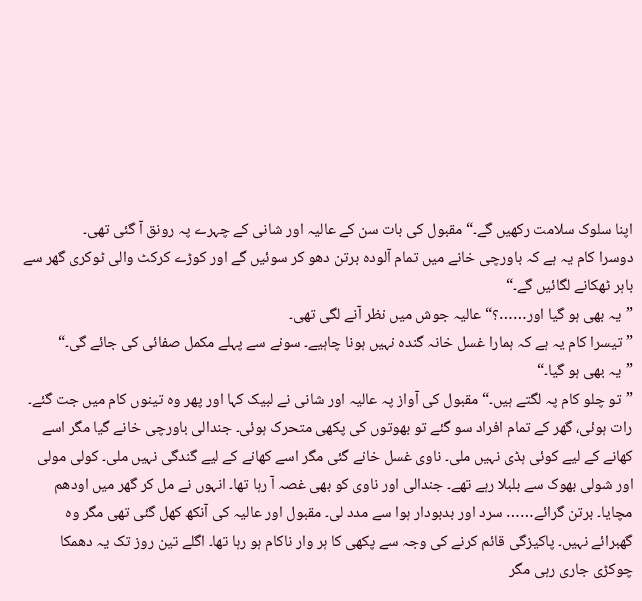اپنا سلوک سلامت رکھیں گے۔“ مقبول کی بات سن کے عالیہ اور شانی کے چہرے پہ رونق آ گئی تھی۔
دوسرا کام یہ ہے کہ باورچی خانے میں تمام آلودہ برتن دھو کر سوئیں گے اور کوڑے کرکٹ والی ٹوکری گھر سے باہر ٹھکانے لگائیں گے۔“
”یہ بھی ہو گیا اور……؟“ عالیہ جوش میں نظر آنے لگی تھی۔
”تیسرا کام یہ ہے کہ ہمارا غسل خانہ گندہ نہیں ہونا چاہیے۔ سونے سے پہلے مکمل صفائی کی جائے گی۔“
”یہ بھی ہو گیا۔“
”تو چلو کام پہ لگتے ہیں۔“ مقبول کی آواز پہ عالیہ اور شانی نے لبیک کہا اور پھر وہ تینوں کام میں جت گئے۔ رات ہوئی، گھر کے تمام افراد سو گئے تو بھوتوں کی پکھی متحرک ہوئی۔ جندالی باورچی خانے گیا مگر اسے کھانے کے لیے کوئی ہڈی نہیں ملی۔ ناوی غسل خانے گئی مگر اسے کھانے کے لیے گندگی نہیں ملی۔ کولی مولی اور شولی بھوک سے بلبلا رہے تھے۔ جندالی اور ناوی کو بھی غصہ آ رہا تھا۔ انہوں نے مل کر گھر میں اودھم مچایا۔ برتن گرائے…… سرد اور بدبودار ہوا سے مدد لی۔ مقبول اور عالیہ کی آنکھ کھل گئی تھی مگر وہ گھبرائے نہیں۔ پاکیزگی قائم کرنے کی وجہ سے پکھی کا ہر وار ناکام ہو رہا تھا۔ اگلے تین روز تک یہ دھمکا چوکڑی جاری رہی مگر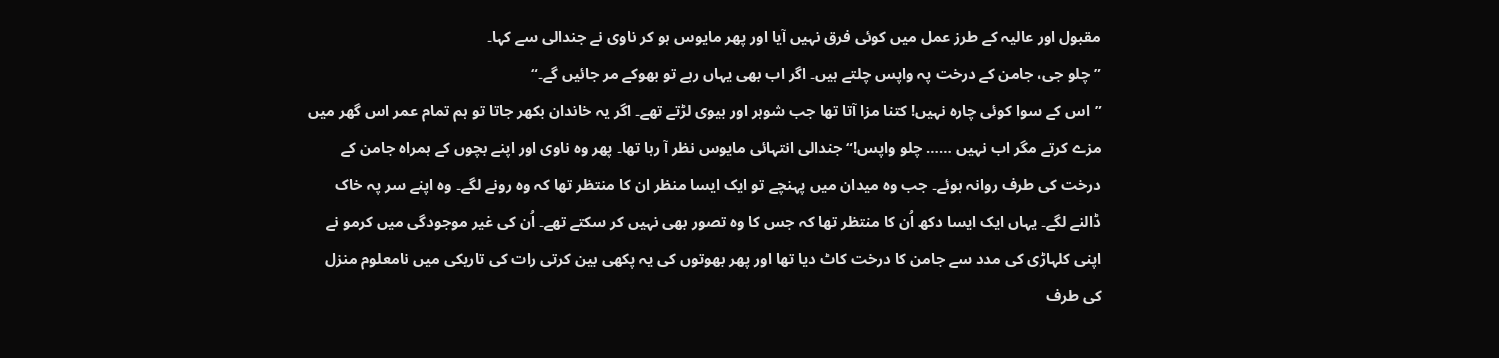مقبول اور عالیہ کے طرز عمل میں کوئی فرق نہیں آیا اور پھر مایوس ہو کر ناوی نے جندالی سے کہا۔
”چلو جی، جامن کے درخت پہ واپس چلتے ہیں۔ اگر اب بھی یہاں رہے تو بھوکے مر جائیں گے۔“
”اس کے سوا کوئی چارہ نہیں! کتنا مزا آتا تھا جب شوہر اور بیوی لڑتے تھے۔ اگر یہ خاندان بکھر جاتا تو ہم تمام عمر اس گھر میں مزے کرتے مگر اب نہیں …… چلو واپس!“ جندالی انتہائی مایوس نظر آ رہا تھا۔ پھر وہ ناوی اور اپنے بچوں کے ہمراہ جامن کے درخت کی طرف روانہ ہوئے۔ جب وہ میدان میں پہنچے تو ایک ایسا منظر ان کا منتظر تھا کہ وہ رونے لگے۔ وہ اپنے سر پہ خاک ڈالنے لگے۔ یہاں ایک ایسا دکھ اُن کا منتظر تھا کہ جس کا وہ تصور بھی نہیں کر سکتے تھے۔ اُن کی غیر موجودگی میں کرمو نے اپنی کلہاڑی کی مدد سے جامن کا درخت کاٹ دیا تھا اور پھر بھوتوں کی یہ پکھی بین کرتی رات کی تاریکی میں نامعلوم منزل کی طرف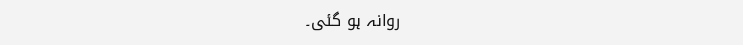روانہ ہو گئی۔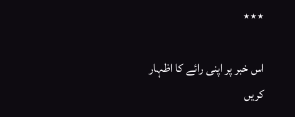٭٭٭

اس خبر پر اپنی رائے کا اظہار کریں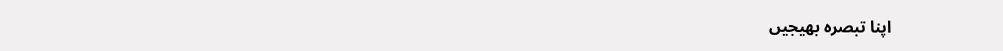اپنا تبصرہ بھیجیں